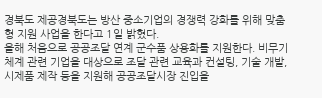경북도 제공경북도는 방산 중소기업의 경쟁력 강화를 위해 맞춤형 지원 사업을 한다고 1일 밝혔다.
올해 처음으로 공공조달 연계 군수품 상용화를 지원한다. 비무기체계 관련 기업을 대상으로 조달 관련 교육과 컨설팅, 기술 개발, 시제품 제작 등을 지원해 공공조달시장 진입을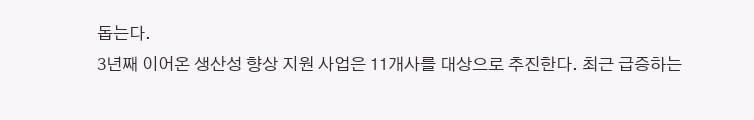돕는다.
3년째 이어온 생산성 향상 지원 사업은 11개사를 대상으로 추진한다. 최근 급증하는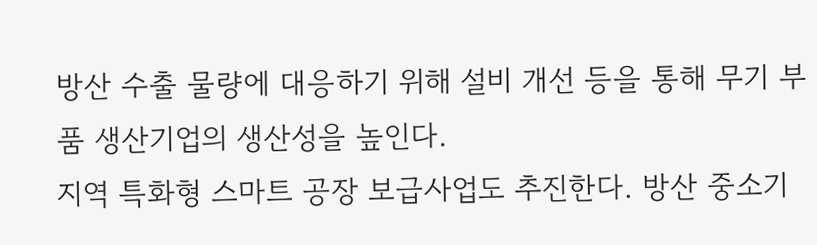방산 수출 물량에 대응하기 위해 설비 개선 등을 통해 무기 부품 생산기업의 생산성을 높인다.
지역 특화형 스마트 공장 보급사업도 추진한다. 방산 중소기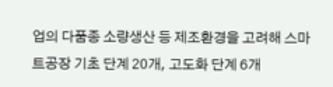업의 다품종 소량생산 등 제조환경을 고려해 스마트공장 기초 단계 20개, 고도화 단계 6개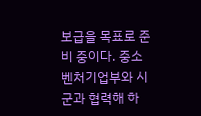보급을 목표로 준비 중이다. 중소벤처기업부와 시군과 협력해 하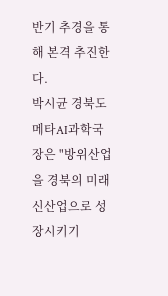반기 추경을 통해 본격 추진한다.
박시균 경북도 메타AI과학국장은 "방위산업을 경북의 미래 신산업으로 성장시키기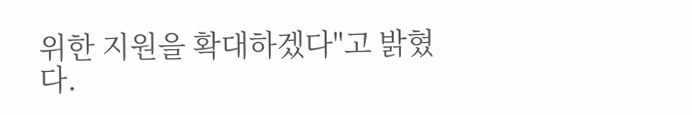위한 지원을 확대하겠다"고 밝혔다.